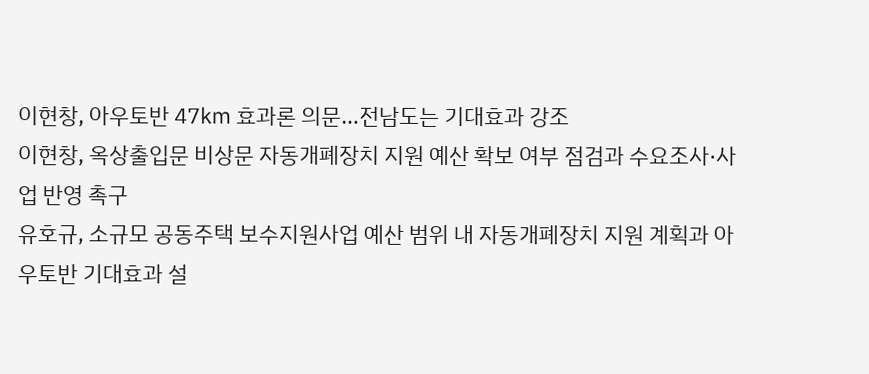이현창, 아우토반 47㎞ 효과론 의문…전남도는 기대효과 강조
이현창, 옥상출입문 비상문 자동개폐장치 지원 예산 확보 여부 점검과 수요조사·사업 반영 촉구
유호규, 소규모 공동주택 보수지원사업 예산 범위 내 자동개폐장치 지원 계획과 아우토반 기대효과 설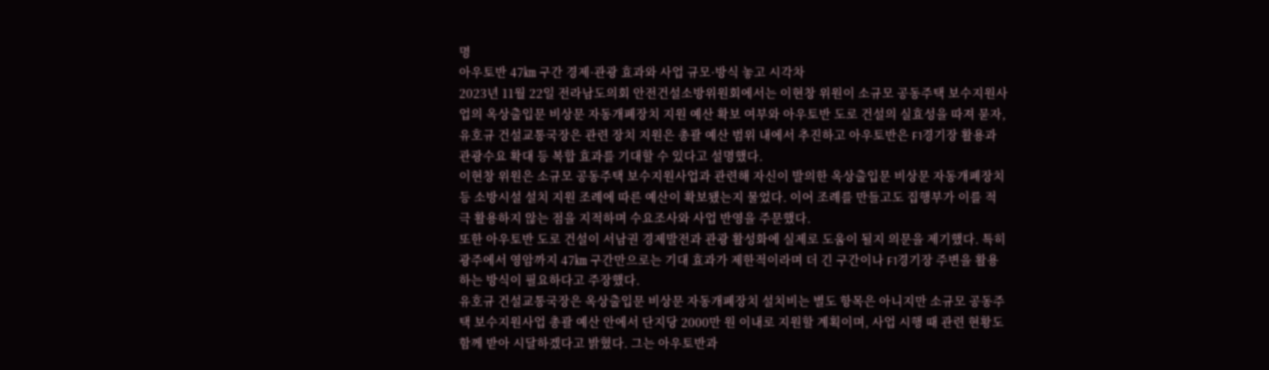명
아우토반 47㎞ 구간 경제·관광 효과와 사업 규모·방식 놓고 시각차
2023년 11월 22일 전라남도의회 안전건설소방위원회에서는 이현창 위원이 소규모 공동주택 보수지원사업의 옥상출입문 비상문 자동개폐장치 지원 예산 확보 여부와 아우토반 도로 건설의 실효성을 따져 묻자, 유호규 건설교통국장은 관련 장치 지원은 총괄 예산 범위 내에서 추진하고 아우토반은 F1경기장 활용과 관광수요 확대 등 복합 효과를 기대할 수 있다고 설명했다.
이현창 위원은 소규모 공동주택 보수지원사업과 관련해 자신이 발의한 옥상출입문 비상문 자동개폐장치 등 소방시설 설치 지원 조례에 따른 예산이 확보됐는지 물었다. 이어 조례를 만들고도 집행부가 이를 적극 활용하지 않는 점을 지적하며 수요조사와 사업 반영을 주문했다.
또한 아우토반 도로 건설이 서남권 경제발전과 관광 활성화에 실제로 도움이 될지 의문을 제기했다. 특히 광주에서 영암까지 47㎞ 구간만으로는 기대 효과가 제한적이라며 더 긴 구간이나 F1경기장 주변을 활용하는 방식이 필요하다고 주장했다.
유호규 건설교통국장은 옥상출입문 비상문 자동개폐장치 설치비는 별도 항목은 아니지만 소규모 공동주택 보수지원사업 총괄 예산 안에서 단지당 2000만 원 이내로 지원할 계획이며, 사업 시행 때 관련 현황도 함께 받아 시달하겠다고 밝혔다. 그는 아우토반과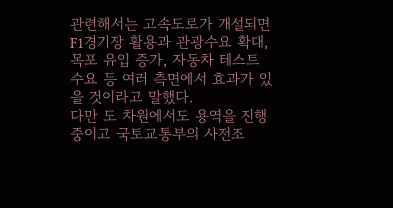관련해서는 고속도로가 개설되면 F1경기장 활용과 관광수요 확대, 목포 유입 증가, 자동차 테스트 수요 등 여러 측면에서 효과가 있을 것이라고 말했다.
다만 도 차원에서도 용역을 진행 중이고 국토교통부의 사전조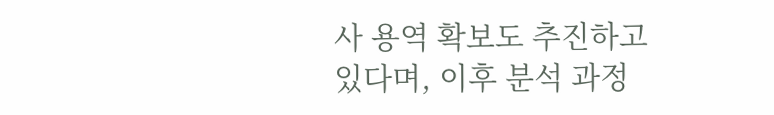사 용역 확보도 추진하고 있다며, 이후 분석 과정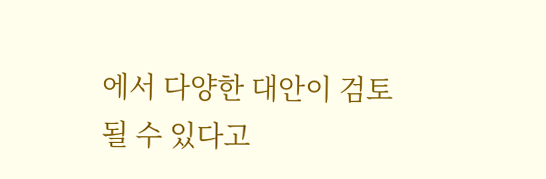에서 다양한 대안이 검토될 수 있다고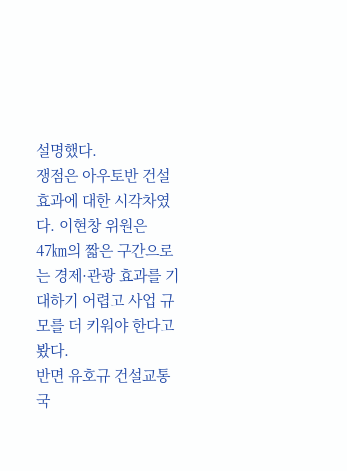설명했다.
쟁점은 아우토반 건설 효과에 대한 시각차였다. 이현창 위원은 47㎞의 짧은 구간으로는 경제·관광 효과를 기대하기 어렵고 사업 규모를 더 키워야 한다고 봤다.
반면 유호규 건설교통국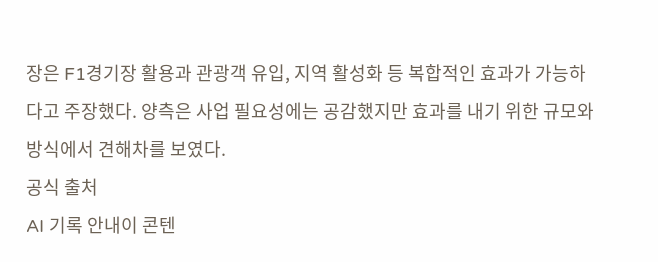장은 F1경기장 활용과 관광객 유입, 지역 활성화 등 복합적인 효과가 가능하다고 주장했다. 양측은 사업 필요성에는 공감했지만 효과를 내기 위한 규모와 방식에서 견해차를 보였다.
공식 출처
AI 기록 안내이 콘텐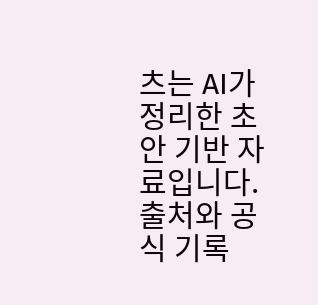츠는 AI가 정리한 초안 기반 자료입니다. 출처와 공식 기록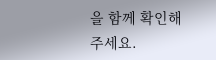을 함께 확인해 주세요.